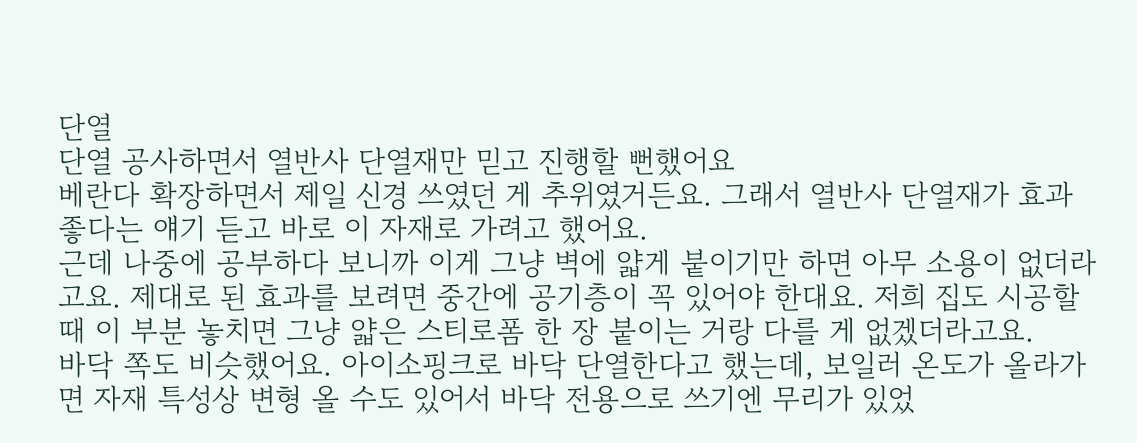단열
단열 공사하면서 열반사 단열재만 믿고 진행할 뻔했어요
베란다 확장하면서 제일 신경 쓰였던 게 추위였거든요. 그래서 열반사 단열재가 효과 좋다는 얘기 듣고 바로 이 자재로 가려고 했어요.
근데 나중에 공부하다 보니까 이게 그냥 벽에 얇게 붙이기만 하면 아무 소용이 없더라고요. 제대로 된 효과를 보려면 중간에 공기층이 꼭 있어야 한대요. 저희 집도 시공할 때 이 부분 놓치면 그냥 얇은 스티로폼 한 장 붙이는 거랑 다를 게 없겠더라고요.
바닥 쪽도 비슷했어요. 아이소핑크로 바닥 단열한다고 했는데, 보일러 온도가 올라가면 자재 특성상 변형 올 수도 있어서 바닥 전용으로 쓰기엔 무리가 있었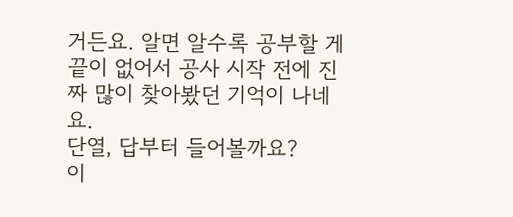거든요. 알면 알수록 공부할 게 끝이 없어서 공사 시작 전에 진짜 많이 찾아봤던 기억이 나네요.
단열, 답부터 들어볼까요?
이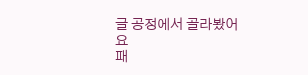글 공정에서 골라봤어요
패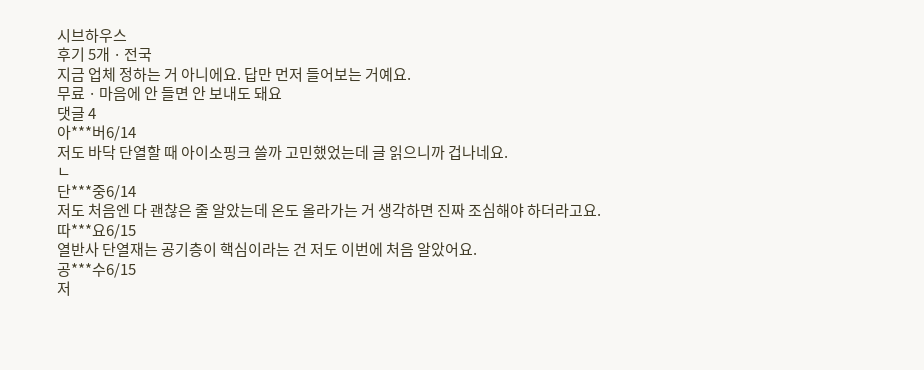시브하우스
후기 5개 · 전국
지금 업체 정하는 거 아니에요. 답만 먼저 들어보는 거예요.
무료 · 마음에 안 들면 안 보내도 돼요
댓글 4
아***버6/14
저도 바닥 단열할 때 아이소핑크 쓸까 고민했었는데 글 읽으니까 겁나네요.
ㄴ
단***중6/14
저도 처음엔 다 괜찮은 줄 알았는데 온도 올라가는 거 생각하면 진짜 조심해야 하더라고요.
따***요6/15
열반사 단열재는 공기층이 핵심이라는 건 저도 이번에 처음 알았어요.
공***수6/15
저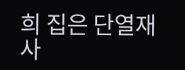희 집은 단열재 사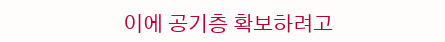이에 공기층 확보하려고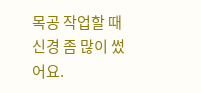목공 작업할 때 신경 좀 많이 썼어요.